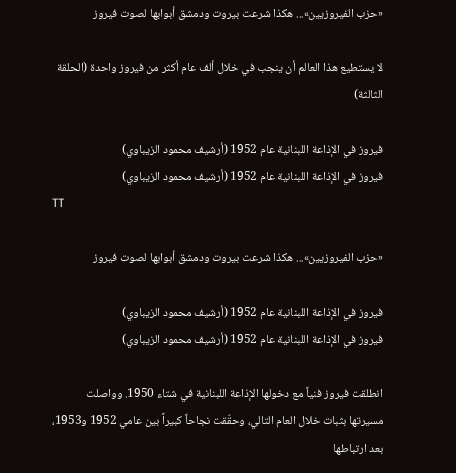«حزب الفيروزيين»... هكذا شرعت بيروت ودمشق أبوابها لصوت فيروز

لا يستطيع هذا العالم أن ينجب في خلال ألف عام أكثر من فيروز واحدة (الحلقة الثالثة)

فيروز في الإذاعة اللبنانية عام 1952 (أرشيف محمود الزيباوي)
فيروز في الإذاعة اللبنانية عام 1952 (أرشيف محمود الزيباوي)
TT

«حزب الفيروزيين»... هكذا شرعت بيروت ودمشق أبوابها لصوت فيروز

فيروز في الإذاعة اللبنانية عام 1952 (أرشيف محمود الزيباوي)
فيروز في الإذاعة اللبنانية عام 1952 (أرشيف محمود الزيباوي)

انطلقت فيروز فنياً مع دخولها الإذاعة اللبنانية في شتاء 1950. وواصلت مسيرتها بثبات خلال العام التالي، وحقّقت نجاحاً كبيراً بين عامي 1952 و1953، بعد ارتباطها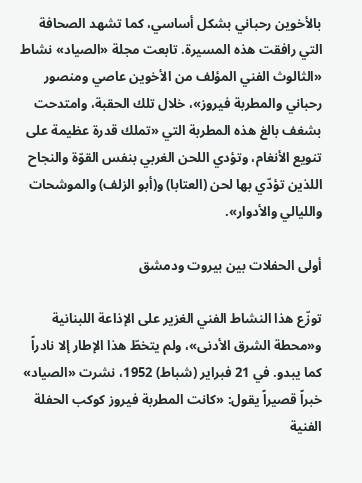بالأخوين رحباني بشكل أساسي، كما تشهد الصحافة التي رافقت هذه المسيرة. تابعت مجلة «الصياد» نشاط «الثالوث الفني المؤلف من الأخوين عاصي ومنصور رحباني والمطربة فيروز»، خلال تلك الحقبة، وامتدحت بشغف بالغ هذه المطربة التي «تملك قدرة عظيمة على تنويع الأنغام، وتؤدي اللحن الغربي بنفس القوّة والنجاح اللذين تؤدّي بها لحن (العتابا) و(أبو الزلف) والموشحات والليالي والأدوار».

أولى الحفلات بين بيروت ودمشق

توزّع هذا النشاط الفني الغزير على الإذاعة اللبنانية و«محطة الشرق الأدنى»، ولم يتخطّ هذا الإطار إلا نادراً كما يبدو. في 21 فبراير (شباط) 1952، نشرت «الصياد» خبراً قصيراً يقول: «كانت المطربة فيروز كوكب الحفلة الفنية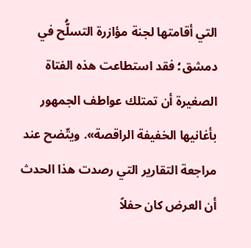التي أقامتها لجنة مؤازرة التسلُّح في دمشق؛ فقد استطاعت هذه الفتاة الصغيرة أن تمتلك عواطف الجمهور بأغانيها الخفيفة الراقصة». ويتّضح عند مراجعة التقارير التي رصدت هذا الحدث أن العرض كان حفلاً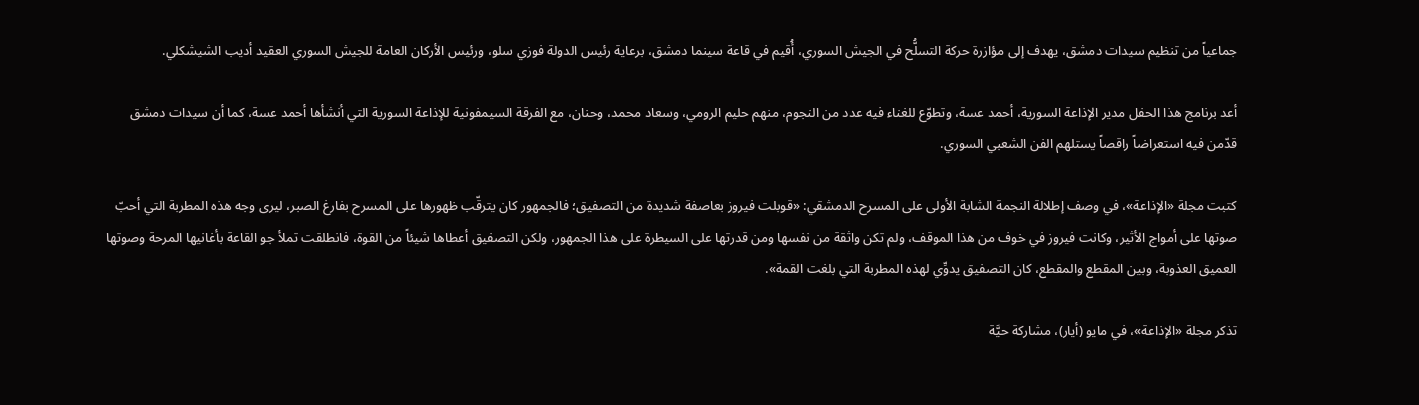جماعياً من تنظيم سيدات دمشق، يهدف إلى مؤازرة حركة التسلُّح في الجيش السوري، أُقيم في قاعة سينما دمشق، برعاية رئيس الدولة فوزي سلو، ورئيس الأركان العامة للجيش السوري العقيد أديب الشيشكلي.

أعد برنامج هذا الحفل مدير الإذاعة السورية، أحمد عسة، وتطوّع للغناء فيه عدد من النجوم، منهم حليم الرومي، وسعاد محمد، وحنان، مع الفرقة السيمفونية للإذاعة السورية التي أنشأها أحمد عسة، كما أن سيدات دمشق قدّمن فيه استعراضاً راقصاً يستلهم الفن الشعبي السوري.

كتبت مجلة «الإذاعة»، في وصف إطلالة النجمة الشابة الأولى على المسرح الدمشقي: «قوبلت فيروز بعاصفة شديدة من التصفيق؛ فالجمهور كان يترقّب ظهورها على المسرح بفارغ الصبر، ليرى وجه هذه المطربة التي أحبّ صوتها على أمواج الأثير، وكانت فيروز في خوف من هذا الموقف، ولم تكن واثقة من نفسها ومن قدرتها على السيطرة على هذا الجمهور، ولكن التصفيق أعطاها شيئاً من القوة، فانطلقت تملأ جو القاعة بأغانيها المرحة وصوتها العميق العذوبة، وبين المقطع والمقطع، كان التصفيق يدوِّي لهذه المطربة التي بلغت القمة».

تذكر مجلة «الإذاعة»، في مايو (أيار)، مشاركة حيَّة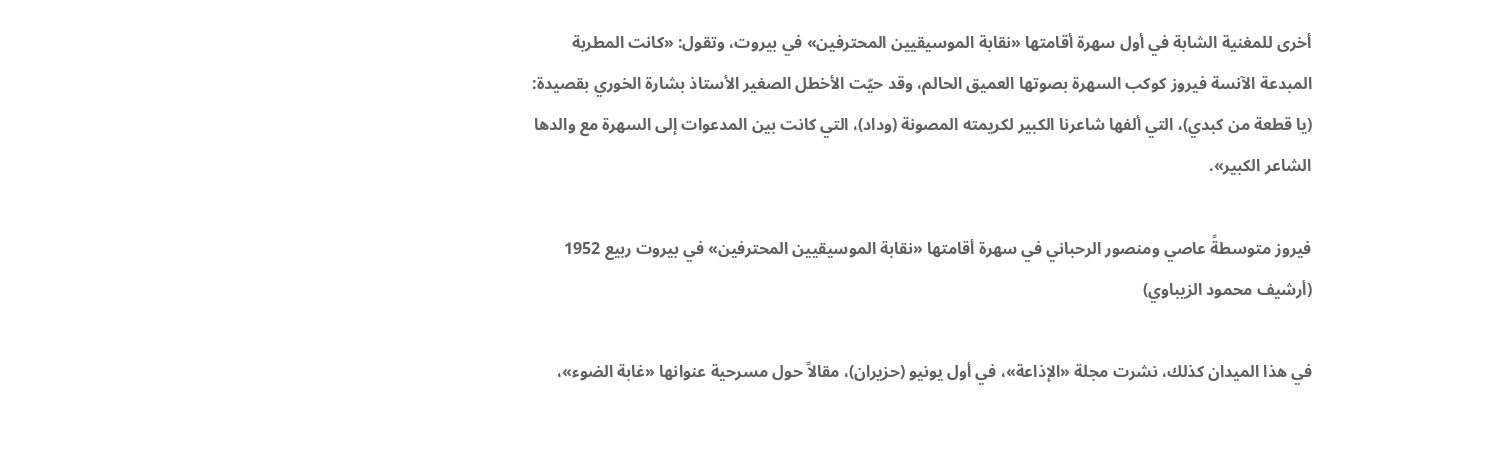أخرى للمغنية الشابة في أول سهرة أقامتها «نقابة الموسيقيين المحترفين» في بيروت، وتقول: «كانت المطربة المبدعة الآنسة فيروز كوكب السهرة بصوتها العميق الحالم، وقد حيّت الأخطل الصغير الأستاذ بشارة الخوري بقصيدة: (يا قطعة من كبدي)، التي ألفها شاعرنا الكبير لكريمته المصونة (وداد)، التي كانت بين المدعوات إلى السهرة مع والدها الشاعر الكبير».

فيروز متوسطةً عاصي ومنصور الرحباني في سهرة أقامتها «نقابة الموسيقيين المحترفين» في بيروت ربيع 1952 (أرشيف محمود الزيباوي)

في هذا الميدان كذلك، نشرت مجلة «الإذاعة»، في أول يونيو (حزيران)، مقالاً حول مسرحية عنوانها «غابة الضوء»،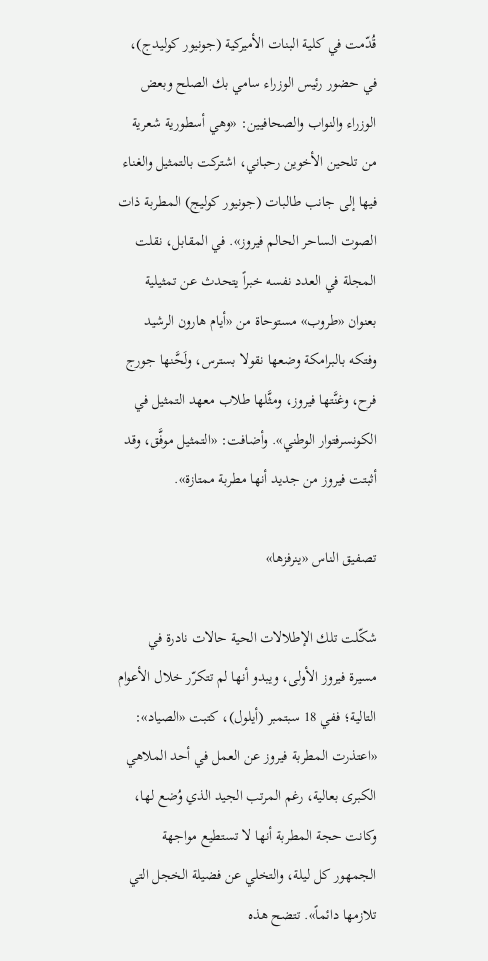قُدّمت في كلية البنات الأميركية (جونيور كوليدج)، في حضور رئيس الوزراء سامي بك الصلح وبعض الوزراء والنواب والصحافيين: «وهي أسطورية شعرية من تلحين الأخوين رحباني، اشتركت بالتمثيل والغناء فيها إلى جانب طالبات (جونيور كوليج) المطربة ذات الصوت الساحر الحالم فيروز». في المقابل، نقلت المجلة في العدد نفسه خبراً يتحدث عن تمثيلية بعنوان «طروب» مستوحاة من «أيام هارون الرشيد وفتكه بالبرامكة وضعها نقولا بسترس، ولَحَّنها جورج فرح، وغنَّتها فيروز، ومثَّلها طلاب معهد التمثيل في الكونسرفتوار الوطني». وأضافت: «التمثيل موفَّق، وقد أثبتت فيروز من جديد أنها مطربة ممتازة».

تصفيق الناس «ينرفزها»

شكّلت تلك الإطلالات الحية حالات نادرة في مسيرة فيروز الأولى، ويبدو أنها لم تتكرّر خلال الأعوام التالية؛ ففي 18 سبتمبر (أيلول)، كتبت «الصياد»: «اعتذرت المطربة فيروز عن العمل في أحد الملاهي الكبرى بعالية، رغم المرتب الجيد الذي وُضع لها، وكانت حجة المطربة أنها لا تستطيع مواجهة الجمهور كل ليلة، والتخلي عن فضيلة الخجل التي تلازمها دائماً». تتضح هذه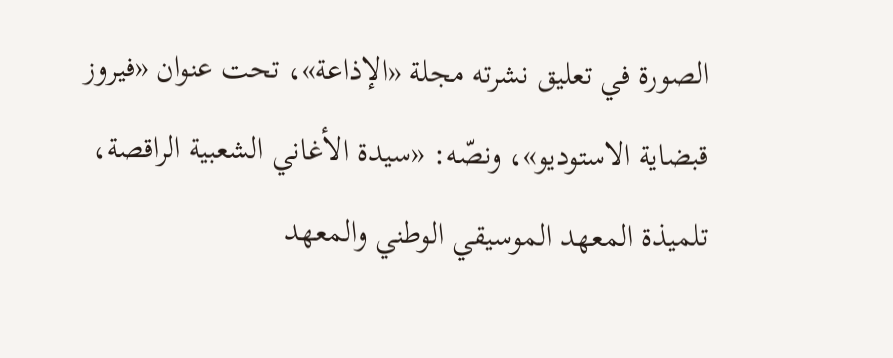الصورة في تعليق نشرته مجلة «الإذاعة»، تحت عنوان «فيروز قبضاية الاستوديو»، ونصّه: «سيدة الأغاني الشعبية الراقصة، تلميذة المعهد الموسيقي الوطني والمعهد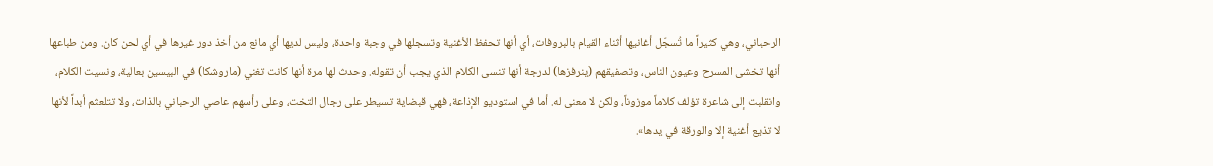الرحباني، وهي كثيراً ما تُسجّل أغانيها أثناء القيام بالبروفات، أي أنها تحفظ الأغنية وتسجلها في وجبة واحدة، وليس لديها أي مانع من أخذ دور غيرها في أي لحن كان. ومن طباعها أنها تخشى المسرح وعيون الناس، وتصفيقهم (ينرفزها) لدرجة أنها تنسى الكلام الذي يجب أن تقوله. وحدث لها مرة أنها كانت تغني (ماروشكا) في البيسين بعالية، ونسيت الكلام، وانقلبت إلى شاعرة تؤلف كلاماً موزوناً، ولكن لا معنى له. أما في استوديو الإذاعة، فهي قبضاية تسيطر على رجال التخت، وعلى رأسهم عاصي الرحباني بالذات، ولا تتلعثم أبداً لأنها لا تذيع أغنية إلا والورقة في يدها».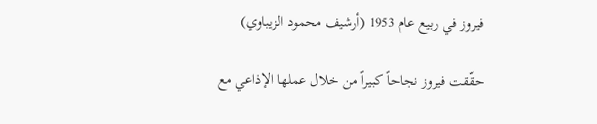فيروز في ربيع عام 1953 (أرشيف محمود الزيباوي)

حقّقت فيروز نجاحاً كبيراً من خلال عملها الإذاعي مع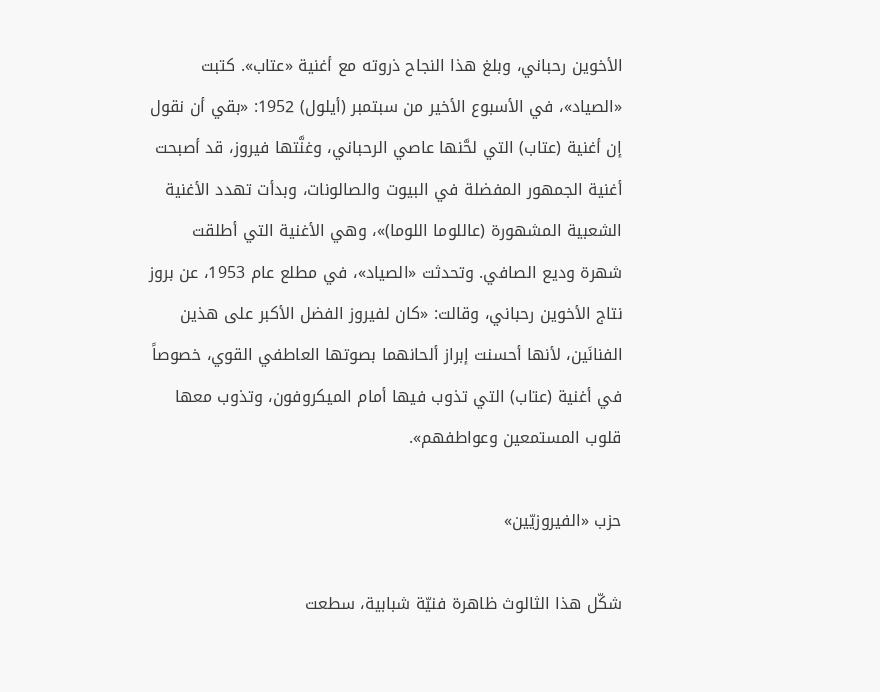الأخوين رحباني، وبلغ هذا النجاح ذروته مع أغنية «عتاب». كتبت «الصياد»، في الأسبوع الأخير من سبتمبر (أيلول) 1952: «بقي أن نقول إن أغنية (عتاب) التي لحَّنها عاصي الرحباني، وغنَّتها فيروز، قد أصبحت أغنية الجمهور المفضلة في البيوت والصالونات، وبدأت تهدد الأغنية الشعبية المشهورة (عاللوما اللوما)»، وهي الأغنية التي أطلقت شهرة وديع الصافي. وتحدثت «الصياد»، في مطلع عام 1953، عن بروز نتاج الأخوين رحباني، وقالت: «كان لفيروز الفضل الأكبر على هذين الفنانَين، لأنها أحسنت إبراز ألحانهما بصوتها العاطفي القوي، خصوصاً في أغنية (عتاب) التي تذوب فيها أمام الميكروفون، وتذوب معها قلوب المستمعين وعواطفهم».

حزب «الفيروزيّين»

شكّل هذا الثالوث ظاهرة فنيّة شبابية، سطعت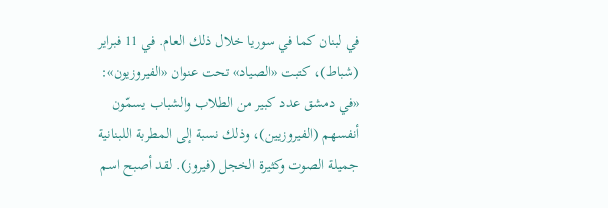في لبنان كما في سوريا خلال ذلك العام. في 11 فبراير (شباط)، كتبت «الصياد» تحت عنوان «الفيروزيون»: «في دمشق عدد كبير من الطلاب والشباب يسمّون أنفسهم (الفيروزيين)، وذلك نسبة إلى المطربة اللبنانية جميلة الصوت وكثيرة الخجل (فيروز). لقد أصبح اسم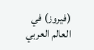(فيروز) في العالم العربي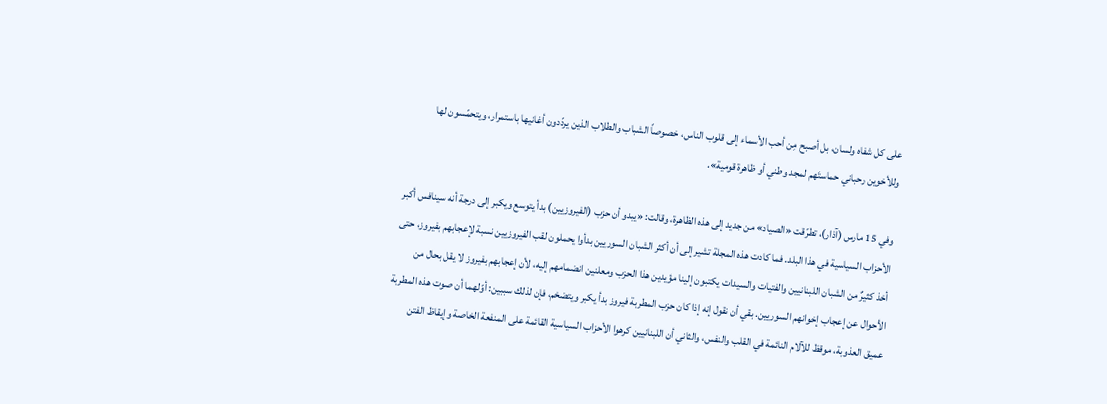على كل شفاه ولسان، بل أصبح مِن أحب الأسماء إلى قلوب الناس، خصوصاً الشباب والطلاب الذين يردّدون أغانيها باستمرار، ويتحمّسون لها وللأخوين رحباني حماستَهم لمجد وطني أو ظاهرة قومية».

وفي 15 مارس (آذار)، تطرّقت «الصياد» من جديد إلى هذه الظاهرة، وقالت: «يبدو أن حزب (الفيروزيين) بدأ يتوسع ويكبر إلى درجة أنه سينافس أكبر الأحزاب السياسية في هذا البلد. فما كادت هذه المجلة تشير إلى أن أكثر الشبان السوريين بدأوا يحملون لقب الفيروزيين نسبة لإعجابهم بفيروز، حتى أخذ كثيرٌ من الشبان اللبنانيين والفتيات والسيدات يكتبون إلينا مؤيدين هذا الحزب ومعلنين انضمامهم إليه، لأن إعجابهم بفيروز لا يقل بحال من الأحوال عن إعجاب إخوانهم السوريين. بقي أن نقول إنه إذا كان حزب المطربة فيروز بدأ يكبر ويتضخم، فإن لذلك سببين: أوّلهما أن صوت هذه المطربة عميق العذوبة، موقظ للآلام النائمة في القلب والنفس، والثاني أن اللبنانيين كرهوا الأحزاب السياسية القائمة على المنفعة الخاصة وإيقاظ الفتن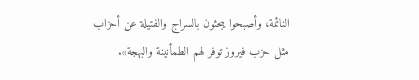النائمة، وأصبحوا يبحثون بالسراج والفتيلة عن أحزاب مثل حزب فيروز توفر لهم الطمأنينة والبهجة».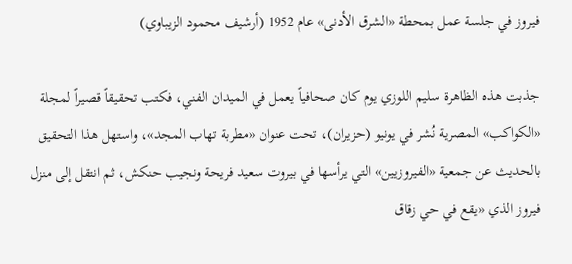فيروز في جلسة عمل بمحطة «الشرق الأدنى» عام 1952 (أرشيف محمود الزيباوي)

جذبت هذه الظاهرة سليم اللوزي يوم كان صحافياً يعمل في الميدان الفني، فكتب تحقيقاً قصيراً لمجلة «الكواكب» المصرية نُشر في يونيو (حزيران)، تحت عنوان «مطربة تهاب المجد»، واستهل هذا التحقيق بالحديث عن جمعية «الفيروزيين» التي يرأسها في بيروت سعيد فريحة ونجيب حنكش، ثم انتقل إلى منزل فيروز الذي «يقع في حي زقاق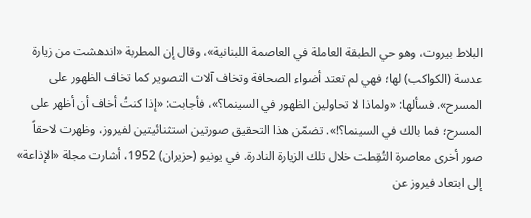البلاط بيروت، وهو حي الطبقة العاملة في العاصمة اللبنانية»، وقال إن المطربة «اندهشت من زيارة عدسة (الكواكب) لها؛ فهي لم تعتد أضواء الصحافة وتخاف آلات التصوير كما تخاف الظهور على المسرح». فسألها: «ولماذا لا تحاولين الظهور في السينما؟»، فأجابت: «إذا كنتُ أخاف أن أظهر على المسرح؛ فما بالك في السينما؟!». تضمّن هذا التحقيق صورتين استثنائيتين لفيروز، وظهرت لاحقاً صور أخرى معاصرة التُقِطت خلال تلك الزيارة النادرة. في يونيو (حزيران) 1952، أشارت مجلة «الإذاعة» إلى ابتعاد فيروز عن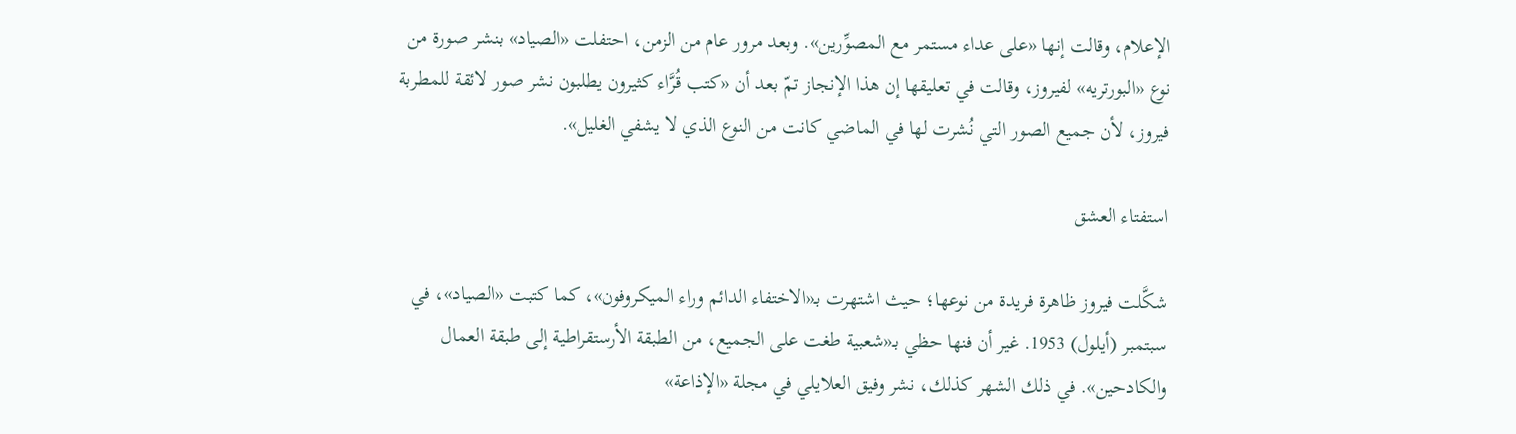الإعلام، وقالت إنها «على عداء مستمر مع المصوِّرين». وبعد مرور عام من الزمن، احتفلت «الصياد» بنشر صورة من نوع «البورتريه» لفيروز، وقالت في تعليقها إن هذا الإنجاز تمّ بعد أن «كتب قُرَّاء كثيرون يطلبون نشر صور لائقة للمطربة فيروز، لأن جميع الصور التي نُشرت لها في الماضي كانت من النوع الذي لا يشفي الغليل».

استفتاء العشق

شكَّلت فيروز ظاهرة فريدة من نوعها؛ حيث اشتهرت بـ«الاختفاء الدائم وراء الميكروفون»، كما كتبت «الصياد»، في سبتمبر (أيلول) 1953. غير أن فنها حظي بـ«شعبية طغت على الجميع، من الطبقة الأرستقراطية إلى طبقة العمال والكادحين». في ذلك الشهر كذلك، نشر وفيق العلايلي في مجلة «الإذاعة»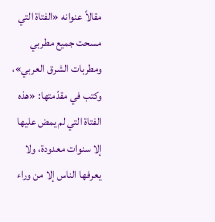مقالاً عنوانه «الفتاة التي مسحت جميع مطربي ومطربات الشرق العربي»، وكتب في مقدّمتها: «هذه الفتاة التي لم يمض عليها إلا سنوات معدودة، ولا يعرفها الناس إلا من وراء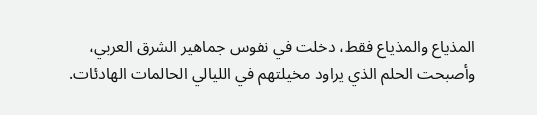المذياع والمذياع فقط، دخلت في نفوس جماهير الشرق العربي، وأصبحت الحلم الذي يراود مخيلتهم في الليالي الحالمات الهادئات.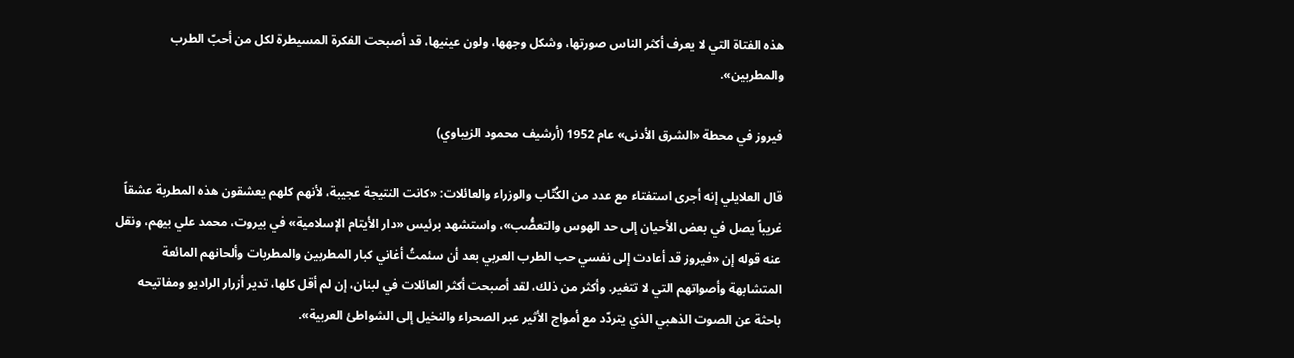هذه الفتاة التي لا يعرف أكثر الناس صورتها، وشكل وجهها، ولون عينيها، قد أصبحت الفكرة المسيطرة لكل من أحبّ الطرب والمطربين».

فيروز في محطة «الشرق الأدنى» عام 1952 (أرشيف محمود الزيباوي)

قال العلايلي إنه أجرى استفتاء مع عدد من الكُتّاب والوزراء والعائلات: «كانت النتيجة عجيبة، لأنهم كلهم يعشقون هذه المطربة عشقاً غريباً يصل في بعض الأحيان إلى حد الهوس والتعصُّب»، واستشهد برئيس «دار الأيتام الإسلامية» في بيروت، محمد علي بيهم، ونقل عنه قوله إن «فيروز قد أعادت إلى نفسي حب الطرب العربي بعد أن سئمتُ أغاني كبار المطربين والمطربات وألحانهم المائعة المتشابهة وأصواتهم التي لا تتغير. وأكثر من ذلك، لقد أصبحت أكثر العائلات في لبنان، إن لم أقل كلها، تدير أزرار الراديو ومفاتيحه باحثة عن الصوت الذهبي الذي يتردّد مع أمواج الأثير عبر الصحراء والنخيل إلى الشواطئ العربية».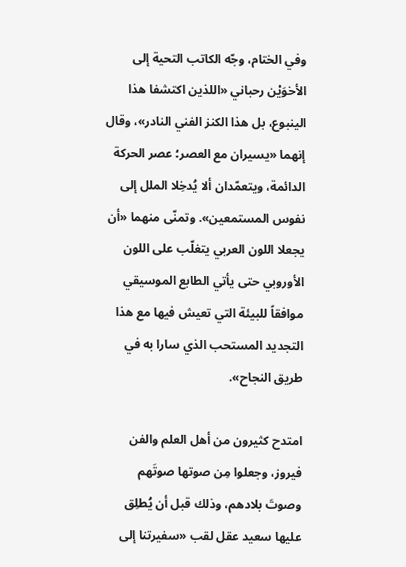وفي الختام، وجّه الكاتب التحية إلى الأخوَيْن رحباني «اللذين اكتشفا هذا الينبوع، بل هذا الكنز الفني النادر»، وقال إنهما «يسيران مع العصر؛ عصر الحركة الدائمة، ويتعمّدان ألا يُدخِلا الملل إلى نفوس المستمعين». وتمنّى منهما «أن يجعلا اللون العربي يتغلّب على اللون الأوروبي حتى يأتي الطابع الموسيقي موافقاً للبيئة التي تعيش فيها مع هذا التجديد المستحب الذي سارا به في طريق النجاح».

امتدح كثيرون من أهل العلم والفن فيروز، وجعلوا مِن صوتها صوتَهم وصوتَ بلادهم، وذلك قبل أن يُطلِق عليها سعيد عقل لقب «سفيرتنا إلى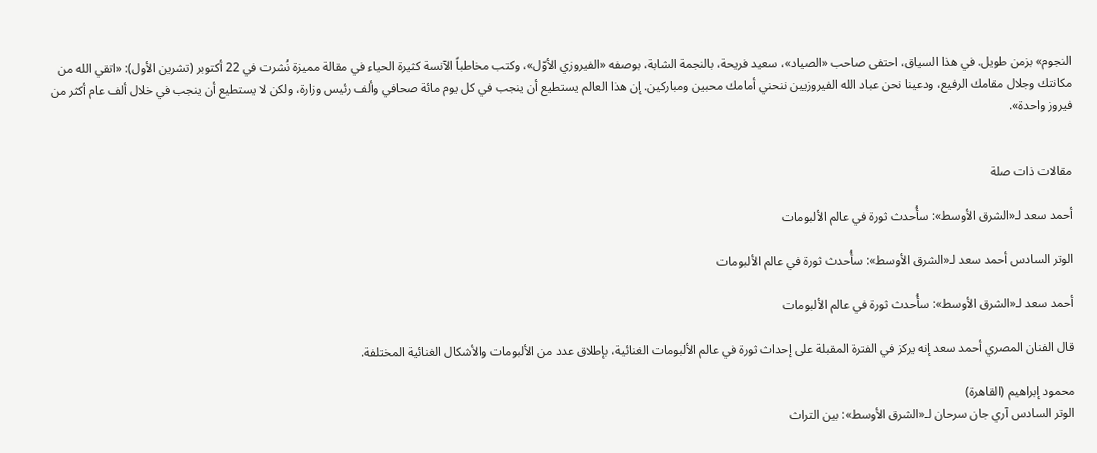النجوم» بزمن طويل. في هذا السياق، احتفى صاحب «الصياد»، سعيد فريحة، بالنجمة الشابة، بوصفه «الفيروزي الأوّل»، وكتب مخاطباً الآنسة كثيرة الحياء في مقالة مميزة نُشرت في 22 أكتوبر (تشرين الأول): «اتقي الله من مكانتك وجلال مقامك الرفيع، ودعينا نحن عباد الله الفيروزيين ننحني أمامك محبين ومباركين. إن هذا العالم يستطيع أن ينجب في كل يوم مائة صحافي وألف رئيس وزارة، ولكن لا يستطيع أن ينجب في خلال ألف عام أكثر من فيروز واحدة».


مقالات ذات صلة

أحمد سعد لـ«الشرق الأوسط»: سأُحدث ثورة في عالم الألبومات

الوتر السادس أحمد سعد لـ«الشرق الأوسط»: سأُحدث ثورة في عالم الألبومات

أحمد سعد لـ«الشرق الأوسط»: سأُحدث ثورة في عالم الألبومات

قال الفنان المصري أحمد سعد إنه يركز في الفترة المقبلة على إحداث ثورة في عالم الألبومات الغنائية، بإطلاق عدد من الألبومات والأشكال الغنائية المختلفة.

محمود إبراهيم (القاهرة)
الوتر السادس آري جان سرحان لـ«الشرق الأوسط»: بين التراث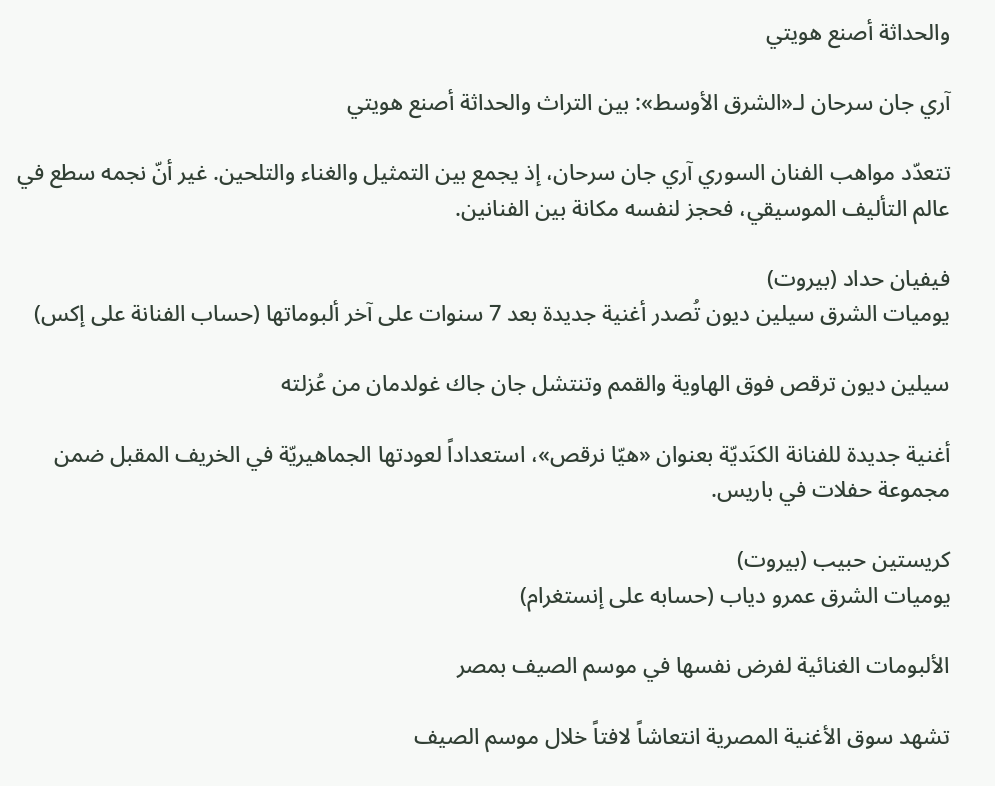والحداثة أصنع هويتي

آري جان سرحان لـ«الشرق الأوسط»: بين التراث والحداثة أصنع هويتي

تتعدّد مواهب الفنان السوري آري جان سرحان، إذ يجمع بين التمثيل والغناء والتلحين. غير أنّ نجمه سطع في عالم التأليف الموسيقي، فحجز لنفسه مكانة بين الفنانين.

فيفيان حداد (بيروت)
يوميات الشرق سيلين ديون تُصدر أغنية جديدة بعد 7 سنوات على آخر ألبوماتها (حساب الفنانة على إكس)

سيلين ديون ترقص فوق الهاوية والقمم وتنتشل جان جاك غولدمان من عُزلته

أغنية جديدة للفنانة الكنَديّة بعنوان «هيّا نرقص»، استعداداً لعودتها الجماهيريّة في الخريف المقبل ضمن مجموعة حفلات في باريس.

كريستين حبيب (بيروت)
يوميات الشرق عمرو دياب (حسابه على إنستغرام)

الألبومات الغنائية لفرض نفسها في موسم الصيف بمصر

تشهد سوق الأغنية المصرية انتعاشاً لافتاً خلال موسم الصيف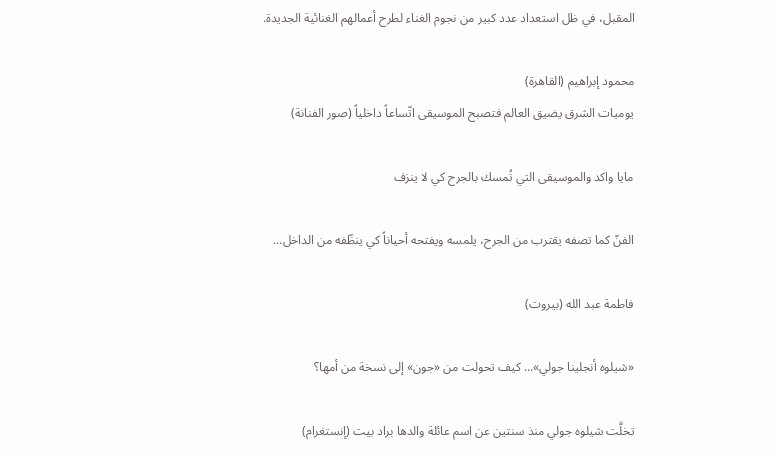المقبل، في ظل استعداد عدد كبير من نجوم الغناء لطرح أعمالهم الغنائية الجديدة.

محمود إبراهيم (القاهرة)
يوميات الشرق يضيق العالم فتصبح الموسيقى اتّساعاً داخلياً (صور الفنانة)

مايا واكد والموسيقى التي تُمسك بالجرح كي لا ينزف

الفنّ كما تصفه يقترب من الجرح، يلمسه ويفتحه أحياناً كي ينظّفه من الداخل...

فاطمة عبد الله (بيروت)

«شيلوه أنجلينا جولي»... كيف تحولت من «جون» إلى نسخة من أمها؟

تخلَّت شيلوه جولي منذ سنتين عن اسم عائلة والدها براد بيت (إنستغرام)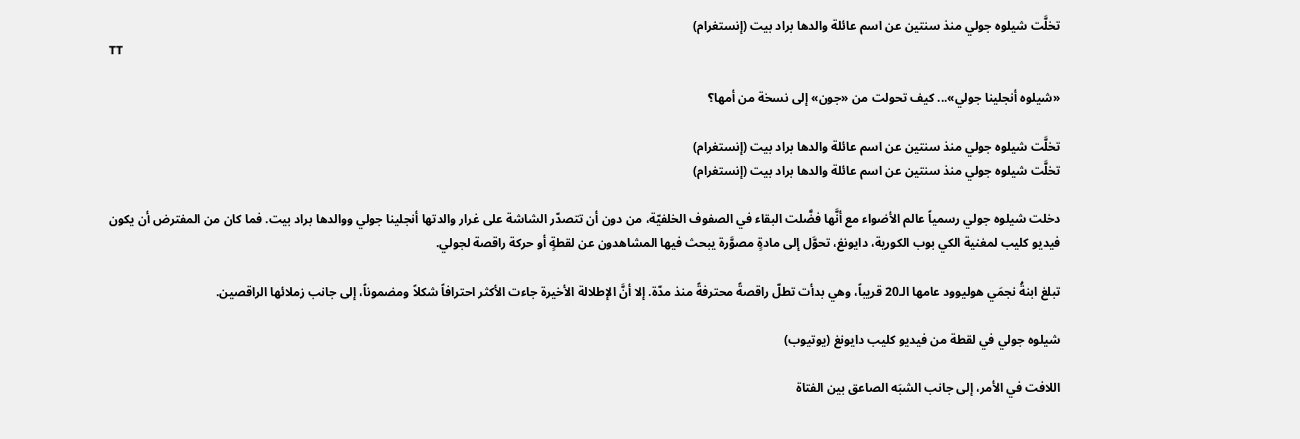تخلَّت شيلوه جولي منذ سنتين عن اسم عائلة والدها براد بيت (إنستغرام)
TT

«شيلوه أنجلينا جولي»... كيف تحولت من «جون» إلى نسخة من أمها؟

تخلَّت شيلوه جولي منذ سنتين عن اسم عائلة والدها براد بيت (إنستغرام)
تخلَّت شيلوه جولي منذ سنتين عن اسم عائلة والدها براد بيت (إنستغرام)

دخلت شيلوه جولي رسمياً عالم الأضواء مع أنَّها فضَّلت البقاء في الصفوف الخلفيّة، من دون أن تتصدّر الشاشة على غرار والدتها أنجلينا جولي ووالدها براد بيت. فما كان من المفترض أن يكون فيديو كليب لمغنية الكي بوب الكورية، دايونغ، تحوَّل إلى مادةٍ مصوَّرة يبحث فيها المشاهدون عن لقطةٍ أو حركة راقصة لجولي.

تبلغ ابنةُ نجمَي هوليوود عامها الـ20 قريباً، وهي بدأت تطلّ راقصةً محترفةً منذ مدّة. إلا أنَّ الإطلالة الأخيرة جاءت الأكثر احترافاً شكلاً ومضموناً، إلى جانب زملائها الراقصين.

شيلوه جولي في لقطة من فيديو كليب دايونغ (يوتيوب)

اللافت في الأمر، إلى جانب الشبَه الصاعق بين الفتاة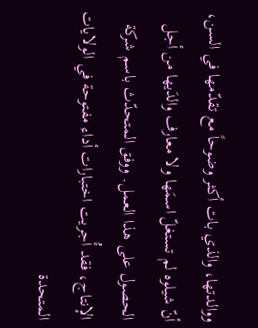ووالدتها، والذي بات أكثر وضوحاً مع تقدّمها في السن، أنّ شيلوه لم تستغلّ اسمَها ولا معارف والدَيها من أجل الحصول على هذا العمل. ووفق المتحدّث باسم شركة الإنتاج، فقد أُجريت اختبارات أداء مفتوحة في الولايات المتحدة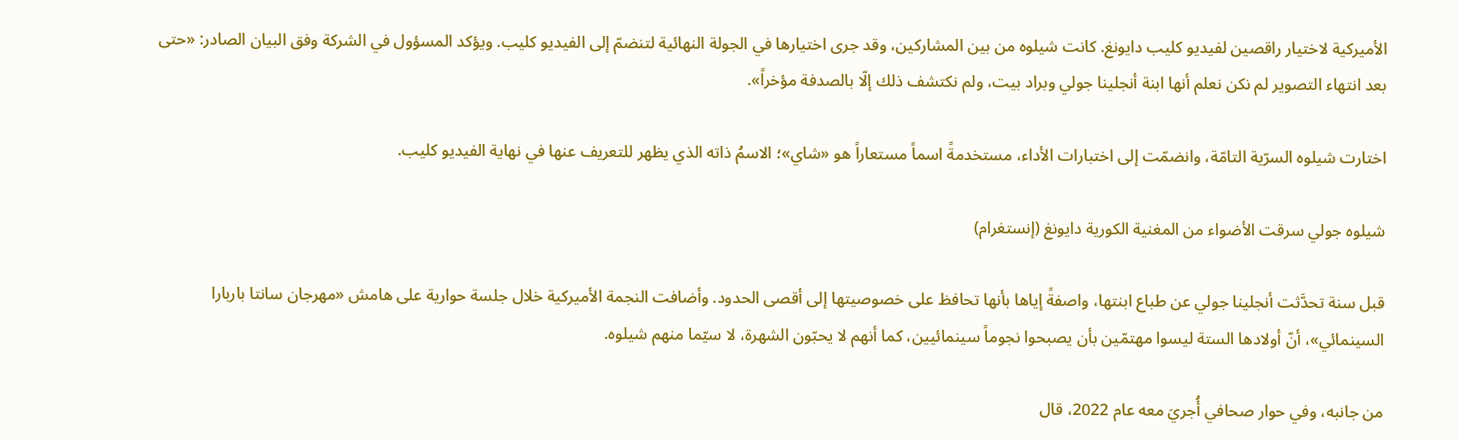الأميركية لاختيار راقصين لفيديو كليب دايونغ. كانت شيلوه من بين المشاركين، وقد جرى اختيارها في الجولة النهائية لتنضمّ إلى الفيديو كليب. ويؤكد المسؤول في الشركة وفق البيان الصادر: «حتى بعد انتهاء التصوير لم نكن نعلم أنها ابنة أنجلينا جولي وبراد بيت، ولم نكتشف ذلك إلّا بالصدفة مؤخراً».

اختارت شيلوه السرّية التامّة، وانضمّت إلى اختبارات الأداء، مستخدمةً اسماً مستعاراً هو «شاي»؛ الاسمُ ذاته الذي يظهر للتعريف عنها في نهاية الفيديو كليب.

شيلوه جولي سرقت الأضواء من المغنية الكورية دايونغ (إنستغرام)

قبل سنة تحدَّثت أنجلينا جولي عن طباع ابنتها، واصفةً إياها بأنها تحافظ على خصوصيتها إلى أقصى الحدود. وأضافت النجمة الأميركية خلال جلسة حوارية على هامش «مهرجان سانتا باربارا السينمائي»، أنّ أولادها الستة ليسوا مهتمّين بأن يصبحوا نجوماً سينمائيين، كما أنهم لا يحبّون الشهرة، لا سيّما منهم شيلوه.

من جانبه، وفي حوار صحافي أُجريَ معه عام 2022، قال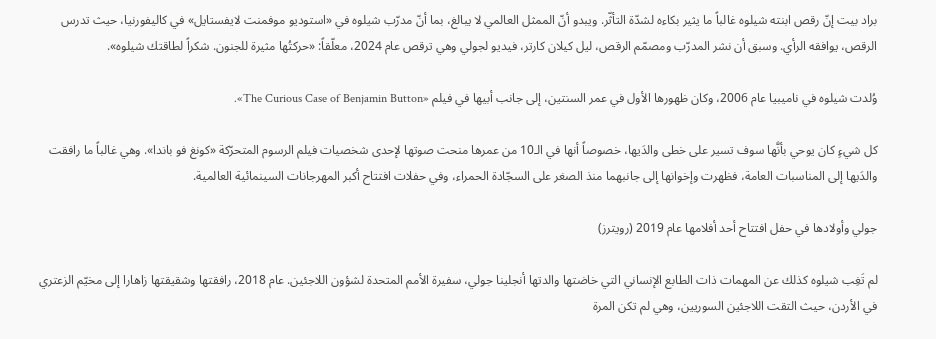براد بيت إنّ رقص ابنته شيلوه غالباً ما يثير بكاءه لشدّة التأثّر. ويبدو أنّ الممثل العالمي لا يبالغ، بما أنّ مدرّب شيلوه في «استوديو موفمنت لايفستايل» في كاليفورنيا، حيث تدرس الرقص، يوافقه الرأي. وسبق أن نشر المدرّب ومصمّم الرقص، ليل كيلان كارتر، فيديو لجولي وهي ترقص عام 2024، معلّقاً: «حركتُها مثيرة للجنون. شكراً لطاقتك شيلوه».

وُلدت شيلوه في ناميبيا عام 2006، وكان ظهورها الأول في عمر السنتين، إلى جانب أبيها في فيلم «The Curious Case of Benjamin Button».

كل شيءٍ كان يوحي بأنَّها سوف تسير على خطى والدَيها، خصوصاً أنها في الـ10 من عمرها منحت صوتها لإحدى شخصيات فيلم الرسوم المتحرّكة «كونغ فو باندا». وهي غالباً ما رافقت والدَيها إلى المناسبات العامة، فظهرت وإخوانها إلى جانبهما منذ الصغر على السجّادة الحمراء، وفي حفلات افتتاح أكبر المهرجانات السينمائية العالمية.

جولي وأولادها في حفل افتتاح أحد أفلامها عام 2019 (رويترز)

لم تَغِب شيلوه كذلك عن المهمات ذات الطابع الإنساني التي خاضتها والدتها أنجلينا جولي، سفيرة الأمم المتحدة لشؤون اللاجئين. عام 2018، رافقتها وشقيقتها زاهارا إلى مخيّم الزعتري في الأردن، حيث التقت اللاجئين السوريين، وهي لم تكن المرة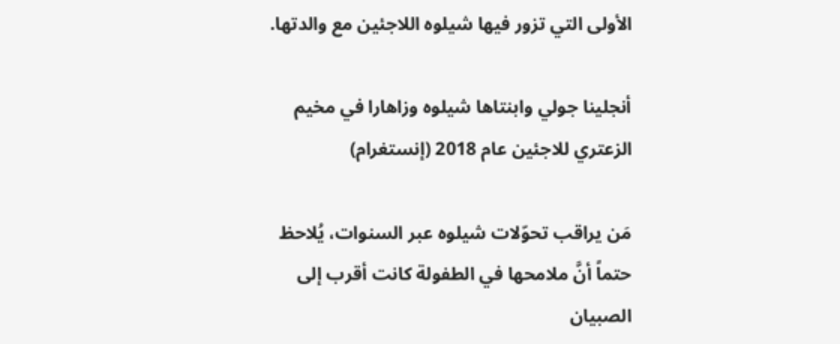الأولى التي تزور فيها شيلوه اللاجئين مع والدتها.

أنجلينا جولي وابنتاها شيلوه وزاهارا في مخيم الزعتري للاجئين عام 2018 (إنستغرام)

مَن يراقب تحوّلات شيلوه عبر السنوات، يُلاحظ حتماً أنَّ ملامحها في الطفولة كانت أقرب إلى الصبيان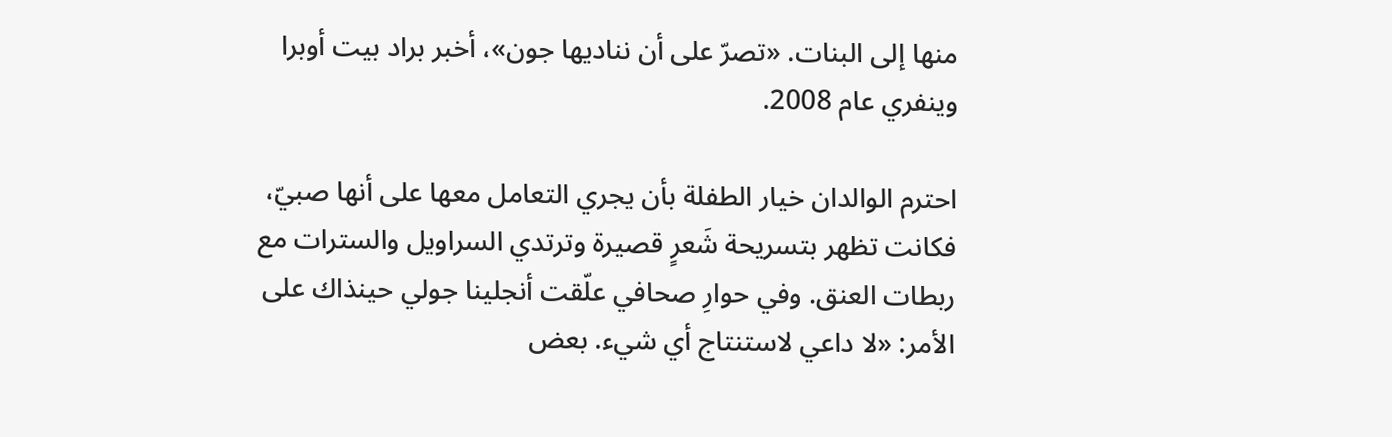منها إلى البنات. «تصرّ على أن نناديها جون»، أخبر براد بيت أوبرا وينفري عام 2008.

احترم الوالدان خيار الطفلة بأن يجري التعامل معها على أنها صبيّ، فكانت تظهر بتسريحة شَعرٍ قصيرة وترتدي السراويل والسترات مع ربطات العنق. وفي حوارِ صحافي علّقت أنجلينا جولي حينذاك على الأمر: «لا داعي لاستنتاج أي شيء. بعض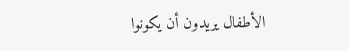الأطفال يريدون أن يكونوا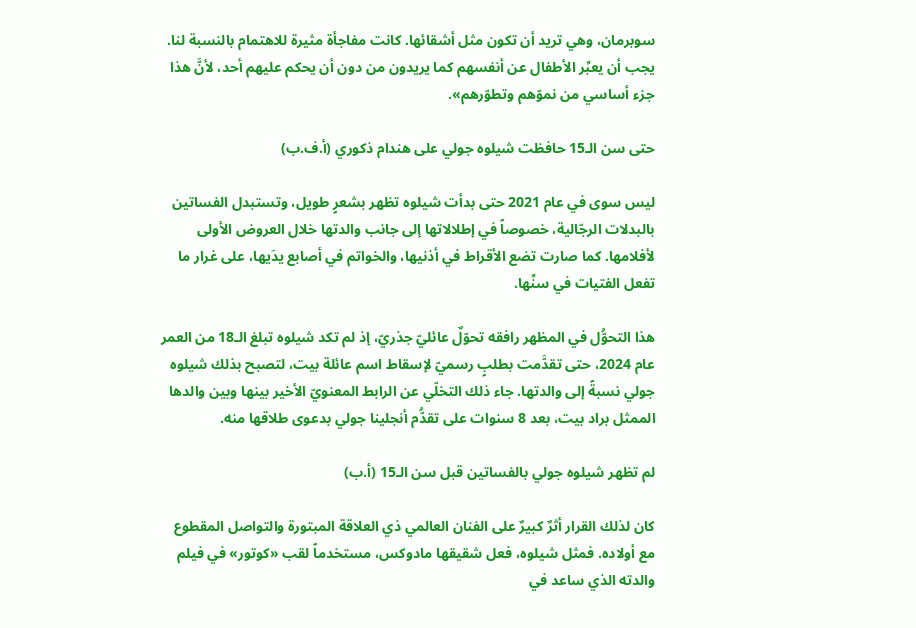سوبرمان، وهي تريد أن تكون مثل أشقائها. كانت مفاجأة مثيرة للاهتمام بالنسبة لنا. يجب أن يعبِّر الأطفال عن أنفسهم كما يريدون من دون أن يحكم عليهم أحد، لأنَّ هذا جزء أساسي من نموّهم وتطوّرهم».

حتى سن الـ15 حافظت شيلوه جولي على هندام ذكوري (أ.ف.ب)

ليس سوى في عام 2021 حتى بدأت شيلوه تظهر بشعرٍ طويل، وتستبدل الفساتين بالبدلات الرجّالية، خصوصاً في إطلالاتها إلى جانب والدتها خلال العروض الأولى لأفلامها. كما صارت تضع الأقراط في أذنيها، والخواتم في أصابع يدَيها، على غرار ما تفعل الفتيات في سنِّها.

هذا التحوُّل في المظهر رافقه تحوّلٌ عائليّ جذريّ، إذ لم تكد شيلوه تبلغ الـ18 من العمر عام 2024، حتى تقدَّمت بطلبٍ رسميّ لإسقاط اسم عائلة بيت، لتصبح بذلك شيلوه جولي نسبةً إلى والدتها. جاء ذلك التخلّي عن الرابط المعنويّ الأخير بينها وبين والدها الممثل براد بيت، بعد 8 سنوات على تقدُّم أنجلينا جولي بدعوى طلاقها منه.

لم تظهر شيلوه جولي بالفساتين قبل سن الـ15 (أ.ب)

كان لذلك القرار أثرٌ كبيرٌ على الفنان العالمي ذي العلاقة المبتورة والتواصل المقطوع مع أولاده. فمثل شيلوه، فعل شقيقها مادوكس، مستخدماً لقب «كوتور» في فيلم والدته الذي ساعد في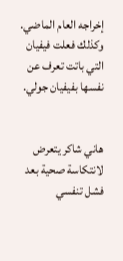إخراجه العام الماضي. وكذلك فعلت فيفيان التي باتت تعرف عن نفسها بفيفيان جولي.


هاني شاكر يتعرض لانتكاسة صحية بعد فشل تنفسي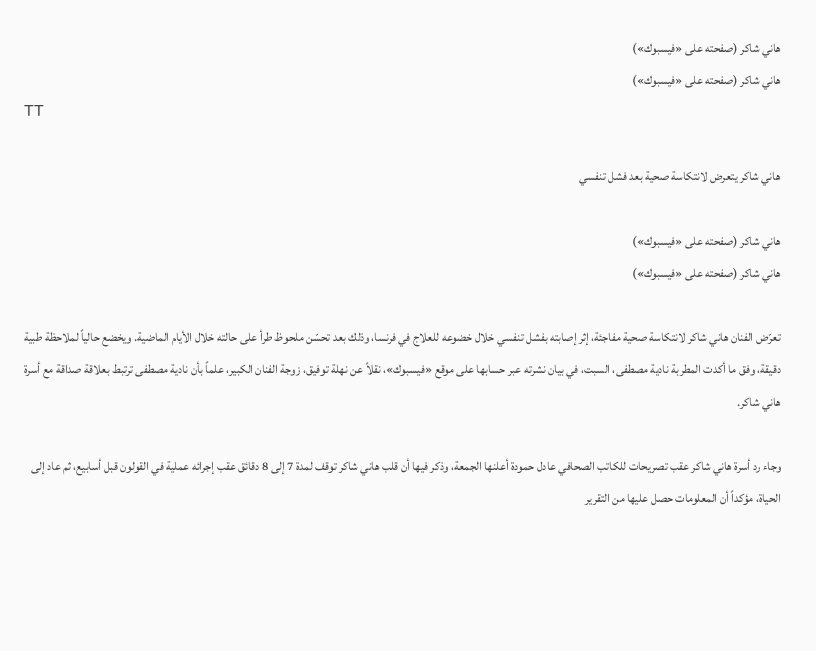هاني شاكر (صفحته على «فيسبوك»)
هاني شاكر (صفحته على «فيسبوك»)
TT

هاني شاكر يتعرض لانتكاسة صحية بعد فشل تنفسي

هاني شاكر (صفحته على «فيسبوك»)
هاني شاكر (صفحته على «فيسبوك»)

تعرّض الفنان هاني شاكر لانتكاسة صحية مفاجئة، إثر إصابته بفشل تنفسي خلال خضوعه للعلاج في فرنسا، وذلك بعد تحسّن ملحوظ طرأ على حالته خلال الأيام الماضية. ويخضع حالياً لملاحظة طبية دقيقة، وفق ما أكدت المطربة نادية مصطفى، السبت، في بيان نشرته عبر حسابها على موقع «فيسبوك»، نقلاً عن نهلة توفيق، زوجة الفنان الكبير، علماً بأن نادية مصطفى ترتبط بعلاقة صداقة مع أسرة هاني شاكر.

وجاء رد أسرة هاني شاكر عقب تصريحات للكاتب الصحافي عادل حمودة أعلنها الجمعة، وذكر فيها أن قلب هاني شاكر توقف لمدة 7 إلى 8 دقائق عقب إجرائه عملية في القولون قبل أسابيع، ثم عاد إلى الحياة، مؤكداً أن المعلومات حصل عليها من التقرير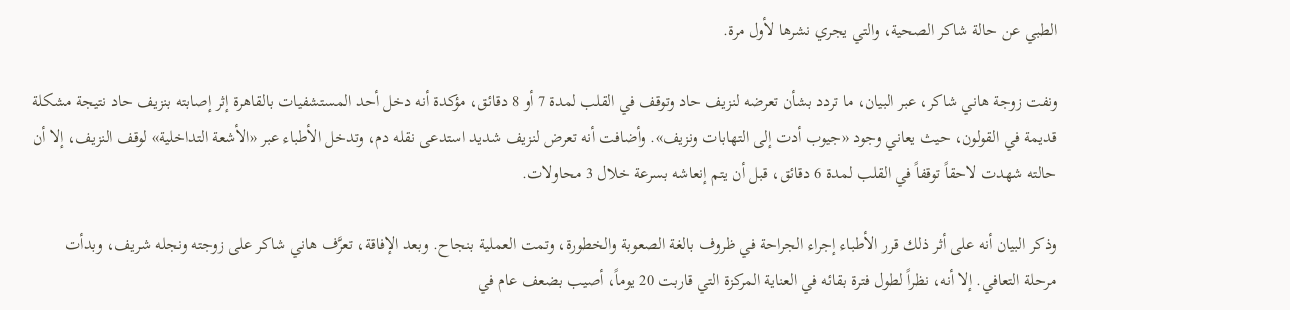الطبي عن حالة شاكر الصحية، والتي يجري نشرها لأول مرة.

ونفت زوجة هاني شاكر، عبر البيان، ما تردد بشأن تعرضه لنزيف حاد وتوقف في القلب لمدة 7 أو 8 دقائق، مؤكدة أنه دخل أحد المستشفيات بالقاهرة إثر إصابته بنزيف حاد نتيجة مشكلة قديمة في القولون، حيث يعاني وجود «جيوب أدت إلى التهابات ونزيف». وأضافت أنه تعرض لنزيف شديد استدعى نقله دم، وتدخل الأطباء عبر «الأشعة التداخلية» لوقف النزيف، إلا أن حالته شهدت لاحقاً توقفاً في القلب لمدة 6 دقائق، قبل أن يتم إنعاشه بسرعة خلال 3 محاولات.

وذكر البيان أنه على أثر ذلك قرر الأطباء إجراء الجراحة في ظروف بالغة الصعوبة والخطورة، وتمت العملية بنجاح. وبعد الإفاقة، تعرَّف هاني شاكر على زوجته ونجله شريف، وبدأت مرحلة التعافي. إلا أنه، نظراً لطول فترة بقائه في العناية المركزة التي قاربت 20 يوماً، أصيب بضعف عام في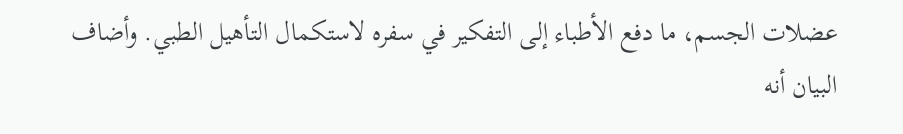عضلات الجسم، ما دفع الأطباء إلى التفكير في سفره لاستكمال التأهيل الطبي. وأضاف البيان أنه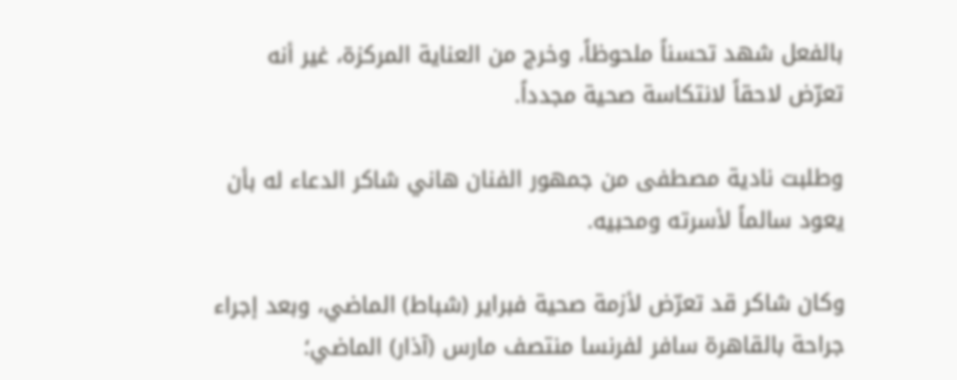بالفعل شهد تحسناً ملحوظاً، وخرج من العناية المركزة، غير أنه تعرّض لاحقاً لانتكاسة صحية مجدداً.

وطلبت نادية مصطفى من جمهور الفنان هاني شاكر الدعاء له بأن يعود سالماً لأسرته ومحبيه.

وكان شاكر قد تعرّض لأزمة صحية فبراير (شباط) الماضي، وبعد إجراء جراحة بالقاهرة سافر لفرنسا منتصف مارس (آذار) الماضي؛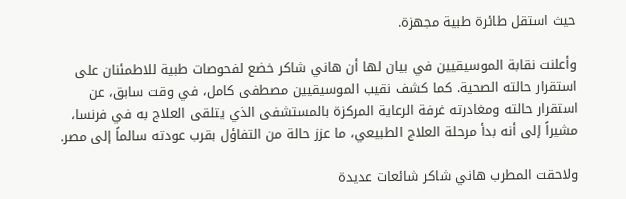حيث استقل طائرة طبية مجهزة.

وأعلنت نقابة الموسيقيين في بيان لها أن هاني شاكر خضع لفحوصات طبية للاطمئنان على استقرار حالته الصحية. كما كشف نقيب الموسيقيين مصطفى كامل، في وقت سابق، عن استقرار حالته ومغادرته غرفة الرعاية المركزة بالمستشفى الذي يتلقى العلاج به في فرنسا، مشيراً إلى أنه بدأ مرحلة العلاج الطبيعي، ما عزز حالة من التفاؤل بقرب عودته سالماً إلى مصر.

ولاحقت المطرب هاني شاكر شائعات عديدة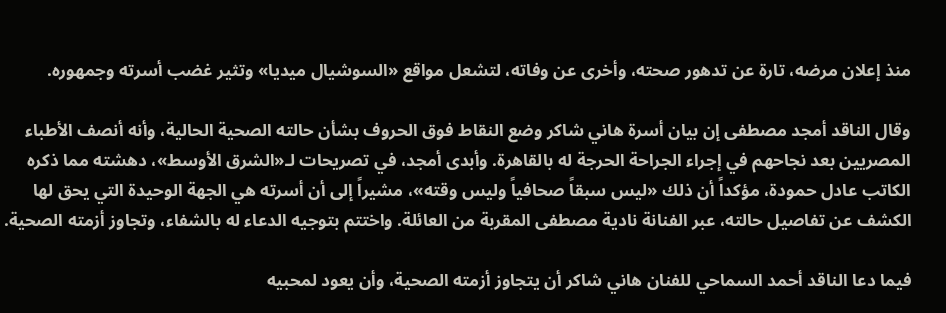منذ إعلان مرضه، تارة عن تدهور صحته، وأخرى عن وفاته، لتشعل مواقع «السوشيال ميديا» وتثير غضب أسرته وجمهوره.

وقال الناقد أمجد مصطفى إن بيان أسرة هاني شاكر وضع النقاط فوق الحروف بشأن حالته الصحية الحالية، وأنه أنصف الأطباء المصريين بعد نجاحهم في إجراء الجراحة الحرجة له بالقاهرة. وأبدى أمجد، في تصريحات لـ«الشرق الأوسط»، دهشته مما ذكره الكاتب عادل حمودة، مؤكداً أن ذلك «ليس سبقاً صحافياً وليس وقته»، مشيراً إلى أن أسرته هي الجهة الوحيدة التي يحق لها الكشف عن تفاصيل حالته، عبر الفنانة نادية مصطفى المقربة من العائلة. واختتم بتوجيه الدعاء له بالشفاء، وتجاوز أزمته الصحية.

فيما دعا الناقد أحمد السماحي للفنان هاني شاكر أن يتجاوز أزمته الصحية، وأن يعود لمحبيه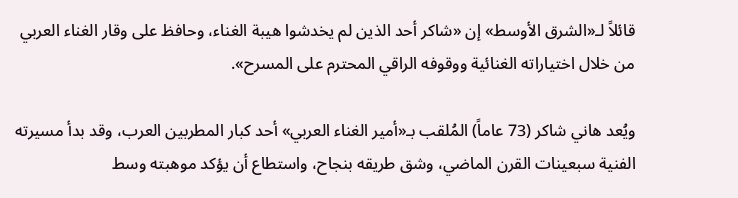قائلاً لـ«الشرق الأوسط» إن «شاكر أحد الذين لم يخدشوا هيبة الغناء، وحافظ على وقار الغناء العربي من خلال اختياراته الغنائية ووقوفه الراقي المحترم على المسرح».

ويُعد هاني شاكر (73 عاماً) المُلقب بـ«أمير الغناء العربي» أحد كبار المطربين العرب، وقد بدأ مسيرته الفنية سبعينات القرن الماضي، وشق طريقه بنجاح، واستطاع أن يؤكد موهبته وسط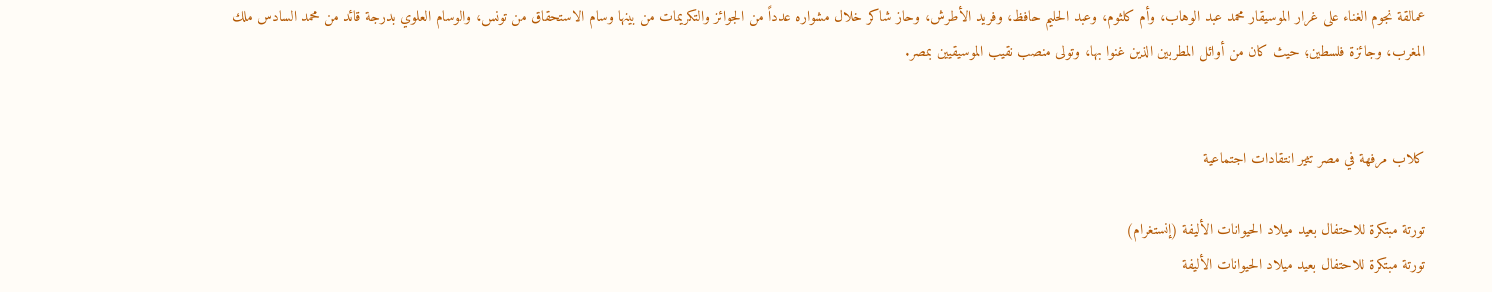عمالقة نجوم الغناء على غرار الموسيقار محمد عبد الوهاب، وأم كلثوم، وعبد الحليم حافظ، وفريد الأطرش، وحاز شاكر خلال مشواره عدداً من الجوائز والتكريمات من بينها وسام الاستحقاق من تونس، والوسام العلوي بدرجة قائد من محمد السادس ملك المغرب، وجائزة فلسطين؛ حيث كان من أوائل المطربين الذين غنوا بها، وتولى منصب نقيب الموسيقيين بمصر.


كلاب مرفهة في مصر تثير انتقادات اجتماعية

تورتة مبتكرة للاحتفال بعيد ميلاد الحيوانات الأليفة (إنستغرام)
تورتة مبتكرة للاحتفال بعيد ميلاد الحيوانات الأليفة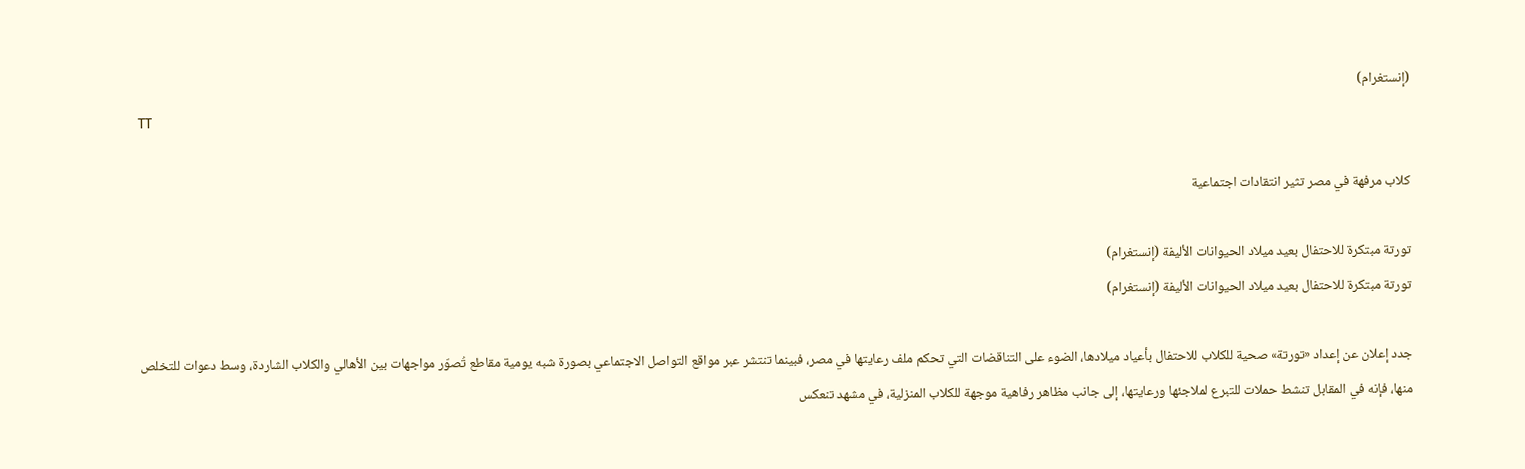(إنستغرام)
TT

كلاب مرفهة في مصر تثير انتقادات اجتماعية

تورتة مبتكرة للاحتفال بعيد ميلاد الحيوانات الأليفة (إنستغرام)
تورتة مبتكرة للاحتفال بعيد ميلاد الحيوانات الأليفة (إنستغرام)

جدد إعلان عن إعداد «تورتة» صحية للكلاب للاحتفال بأعياد ميلادها، الضوء على التناقضات التي تحكم ملف رعايتها في مصر، فبينما تنتشر عبر مواقع التواصل الاجتماعي بصورة شبه يومية مقاطع تُصوّر مواجهات بين الأهالي والكلاب الشاردة، وسط دعوات للتخلص منها، فإنه في المقابل تنشط حملات للتبرع لملاجئها ورعايتها، إلى جانب مظاهر رفاهية موجهة للكلاب المنزلية، في مشهد تنعكس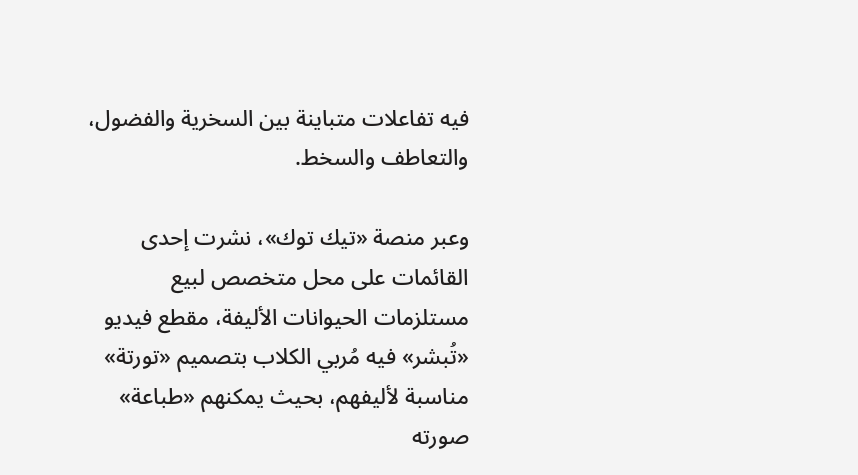فيه تفاعلات متباينة بين السخرية والفضول، والتعاطف والسخط.

وعبر منصة «تيك توك»، نشرت إحدى القائمات على محل متخصص لبيع مستلزمات الحيوانات الأليفة، مقطع فيديو «تُبشر» فيه مُربي الكلاب بتصميم «تورتة» مناسبة لأليفهم، بحيث يمكنهم «طباعة» صورته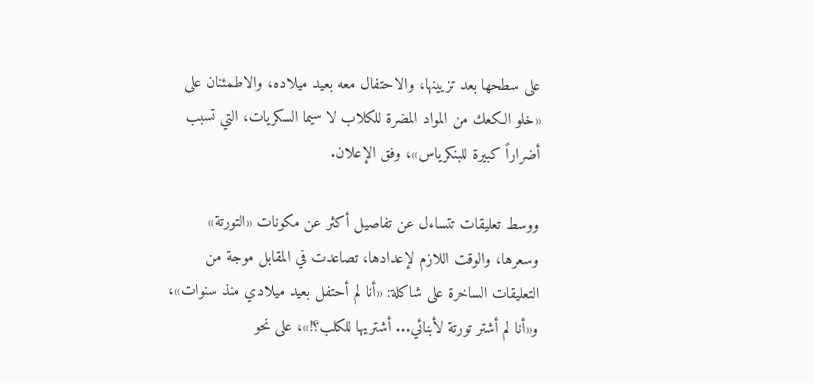على سطحها بعد تزيينها، والاحتفال معه بعيد ميلاده، والاطمئنان على «خلو الكعك من المواد المضرة للكلاب لا سيما السكريات، التي تسبب أضراراً كبيرة للبنكرياس»، وفق الإعلان.

ووسط تعليقات تتساءل عن تفاصيل أكثر عن مكونات «التورتة» وسعرها، والوقت اللازم لإعدادها، تصاعدت في المقابل موجة من التعليقات الساخرة على شاكلة: «أنا لم أحتفل بعيد ميلادي منذ سنوات»، و«أنا لم أشتر تورتة لأبنائي... أشتريها للكلب؟!»، على نحو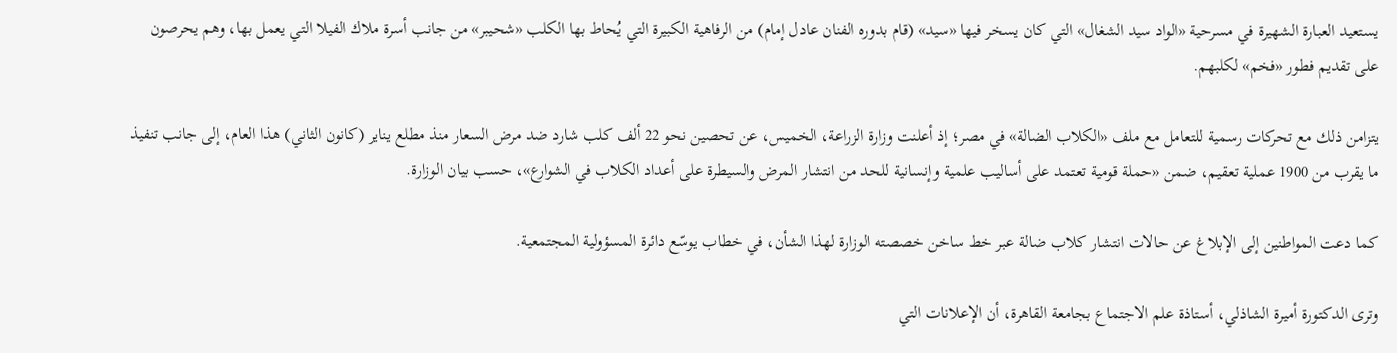يستعيد العبارة الشهيرة في مسرحية «الواد سيد الشغال» التي كان يسخر فيها «سيد» (قام بدوره الفنان عادل إمام) من الرفاهية الكبيرة التي يُحاط بها الكلب «شحيبر» من جانب أسرة ملاك الفيلا التي يعمل بها، وهم يحرصون على تقديم فطور «فخم» لكلبهم.

يتزامن ذلك مع تحركات رسمية للتعامل مع ملف «الكلاب الضالة» في مصر؛ إذ أعلنت وزارة الزراعة، الخميس، عن تحصين نحو 22 ألف كلب شارد ضد مرض السعار منذ مطلع يناير (كانون الثاني) هذا العام، إلى جانب تنفيذ ما يقرب من 1900 عملية تعقيم، ضمن «حملة قومية تعتمد على أساليب علمية وإنسانية للحد من انتشار المرض والسيطرة على أعداد الكلاب في الشوارع»، حسب بيان الوزارة.

كما دعت المواطنين إلى الإبلاغ عن حالات انتشار كلاب ضالة عبر خط ساخن خصصته الوزارة لهذا الشأن، في خطاب يوسّع دائرة المسؤولية المجتمعية.

وترى الدكتورة أميرة الشاذلي، أستاذة علم الاجتماع بجامعة القاهرة، أن الإعلانات التي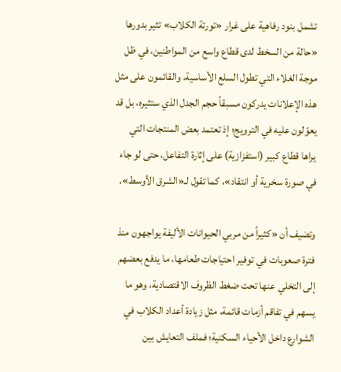تشمل بنود رفاهية على غرار «تورتة الكلاب» تثير بدورها «حالة من السخط لدى قطاع واسع من المواطنين، في ظل موجة الغلاء التي تطول السلع الأساسية، والقائمون على مثل هذه الإعلانات يدركون مسبقاً حجم الجدل الذي ستثيره، بل قد يعوّلون عليه في الترويج؛ إذ تعتمد بعض المنتجات التي يراها قطاع كبير (استفزازية) على إثارة التفاعل، حتى لو جاء في صورة سخرية أو انتقاد»، كما تقول لـ«الشرق الأوسط».

وتضيف أن «كثيراً من مربي الحيوانات الأليفة يواجهون منذ فترة صعوبات في توفير احتياجات طعامها، ما يدفع بعضهم إلى التخلي عنها تحت ضغط الظروف الاقتصادية، وهو ما يسهم في تفاقم أزمات قائمة، مثل زيادة أعداد الكلاب في الشوارع داخل الأحياء السكنية؛ فملف التعايش بين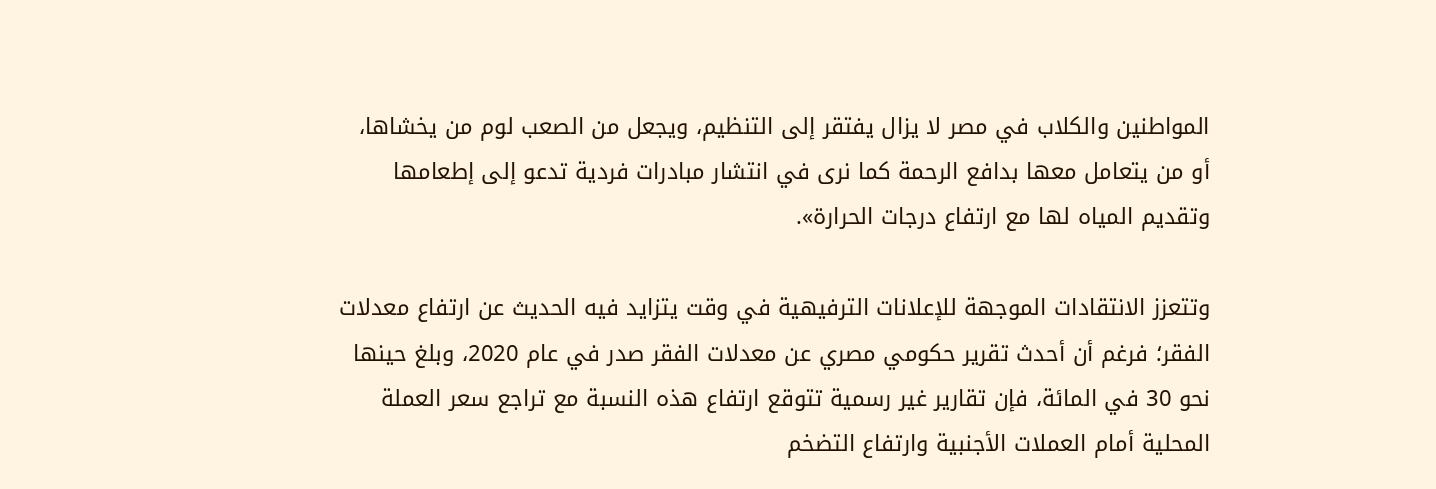المواطنين والكلاب في مصر لا يزال يفتقر إلى التنظيم، ويجعل من الصعب لوم من يخشاها، أو من يتعامل معها بدافع الرحمة كما نرى في انتشار مبادرات فردية تدعو إلى إطعامها وتقديم المياه لها مع ارتفاع درجات الحرارة».

وتتعزز الانتقادات الموجهة للإعلانات الترفيهية في وقت يتزايد فيه الحديث عن ارتفاع معدلات الفقر؛ فرغم أن أحدث تقرير حكومي مصري عن معدلات الفقر صدر في عام 2020، وبلغ حينها نحو 30 في المائة، فإن تقارير غير رسمية تتوقع ارتفاع هذه النسبة مع تراجع سعر العملة المحلية أمام العملات الأجنبية وارتفاع التضخم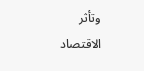وتأثر الاقتصاد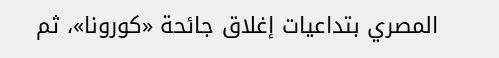المصري بتداعيات إغلاق جائحة «كورونا»، ثم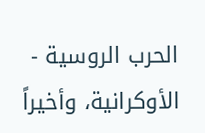الحرب الروسية - الأوكرانية، وأخيراً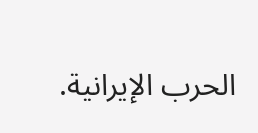الحرب الإيرانية.